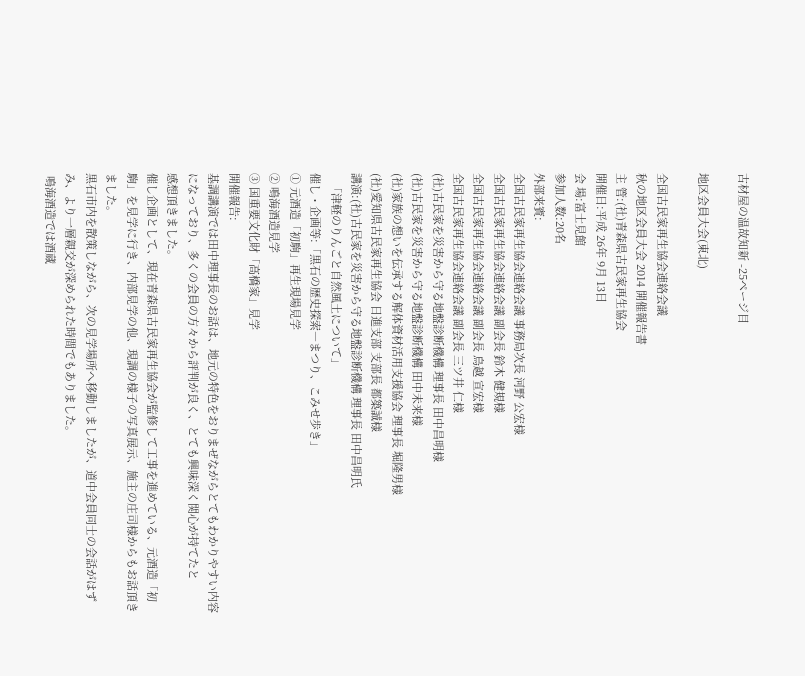古材屋の温故知新 -25ページ目

地区会員大会(東北)

全国古民家再生協会連絡会議
秋の地区会員大会 2014 開催報告書
主 管:(社)青森県古民家再生協会
開催日:平成 26年 9月 13日
会 場:富士見館
参加人数:20名
外部来賓:
全国古民家再生協会連絡会議 事務局次長 河野 公宏様
全国古民家再生協会連絡会議 副会長 鈴木 健規様
全国古民家再生協会連絡会議 副会長 鳥越 宣宏様
全国古民家再生協会連絡会議 副会長 三ツ井 仁様
(社)古民家を災害から守る地盤診断機構 理事長 田中昌明様
(社)古民家を災害から守る地盤診断機構 田中未来様
(社)家族の想いを伝承する解体資材活用支援協会 理事長 堀隆男様
(社)愛知県古民家再生協会 日進支部 支部長 都築誠様
講演:(社)古民家を災害から守る地盤診断機構 理事長 田中昌明氏
   「津軽のりんごと自然風土について」
催し・企画等:「黒石の歴史探索―まつり、こみせ歩き」
① 元酒造「初駒」再生現場見学
② 鳴海酒造見学
③ 国重要文化財「高橋家」見学
開催報告:
基調講演では田中理事長のお話は、地元の特色をおりまぜながらとてもわかりやすい内容になっており、多くの会員の方々から評判が良く、とても興味深く関心が持てたと
感想頂きました。
催し企画として、現在青森県古民家再生協会が監修して工事を進めている、元酒造「初駒」を見学に行き、内部見学の他、現調の様子の写真展示、施主の庄司様からもお話頂きました。
黒石市内を散策しながら、次の見学場所へ移動しましたが、道中会員同士の会話がはずみ、より一層親交が深められた時間でもありました。
 鳴海酒造では酒蔵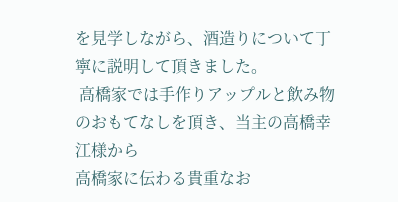を見学しながら、酒造りについて丁寧に説明して頂きました。
 高橋家では手作りアップルと飲み物のおもてなしを頂き、当主の高橋幸江様から
高橋家に伝わる貴重なお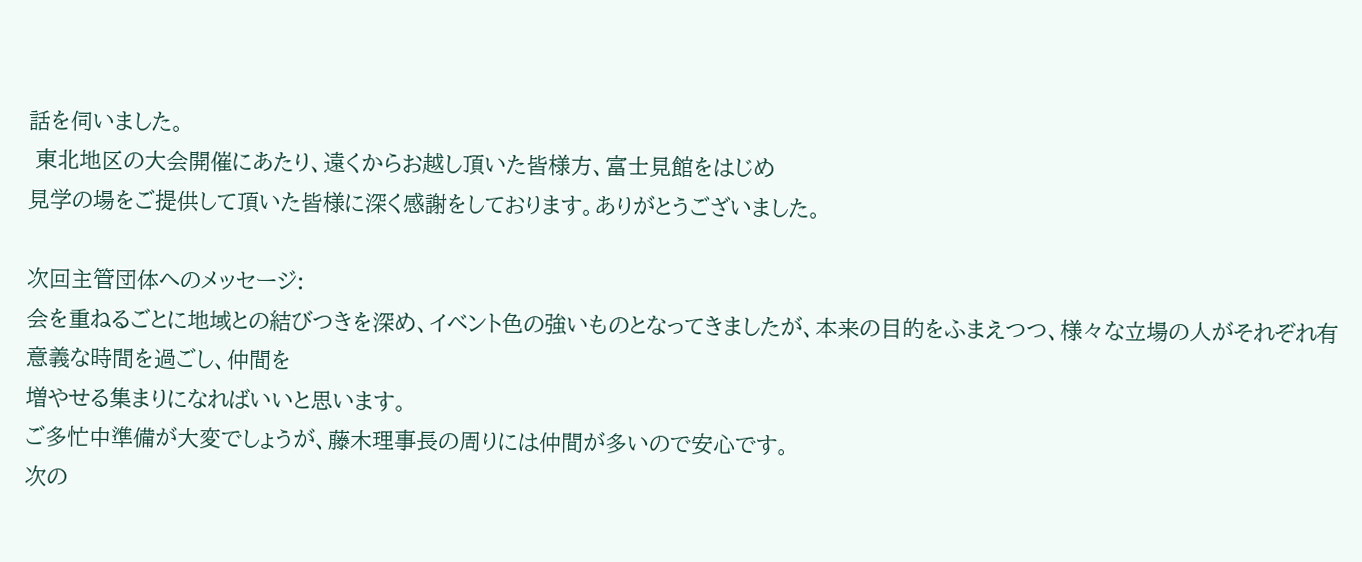話を伺いました。
 東北地区の大会開催にあたり、遠くからお越し頂いた皆様方、富士見館をはじめ
見学の場をご提供して頂いた皆様に深く感謝をしております。ありがとうございました。

次回主管団体へのメッセージ:
会を重ねるごとに地域との結びつきを深め、イベント色の強いものとなってきましたが、本来の目的をふまえつつ、様々な立場の人がそれぞれ有意義な時間を過ごし、仲間を
増やせる集まりになればいいと思います。
ご多忙中準備が大変でしょうが、藤木理事長の周りには仲間が多いので安心です。
次の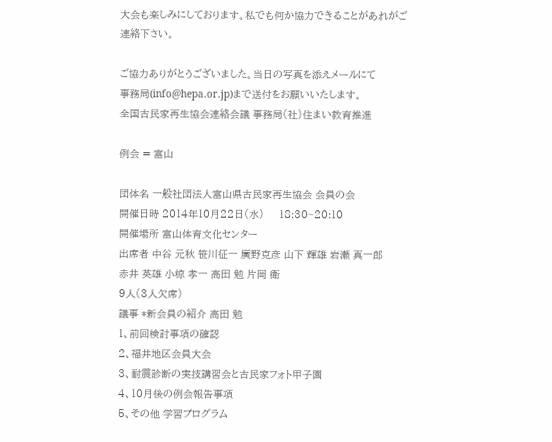大会も楽しみにしております。私でも何か協力できることがあれがご連絡下さい。

ご協力ありがとうございました。当日の写真を添えメールにて
事務局(info@hepa.or.jp)まで送付をお願いいたします。
全国古民家再生協会連絡会議 事務局(社)住まい教育推進

例会 = 富山

団体名 一般社団法人富山県古民家再生協会 会員の会
開催日時 2014年10月22日(水)     18:30~20:10
開催場所 富山体育文化センター
出席者 中谷 元秋 笹川征一 廣野克彦 山下 輝雄 岩瀬 真一郎
赤井 英雄 小椋 孝一 高田 勉 片岡 衛
9人(3人欠席)
議事 *新会員の紹介 高田 勉
1、前回検討事項の確認
2、福井地区会員大会
3、耐震診断の実技講習会と古民家フォト甲子園
4、10月後の例会報告事項
5、その他 学習プログラム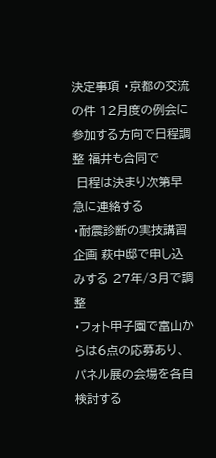決定事項 ・京都の交流の件 12月度の例会に参加する方向で日程調整 福井も合同で
 日程は決まり次第早急に連絡する
・耐震診断の実技講習企画 萩中邸で申し込みする 27年/3月で調整
・フォト甲子園で富山からは6点の応募あり、パネル展の会場を各自検討する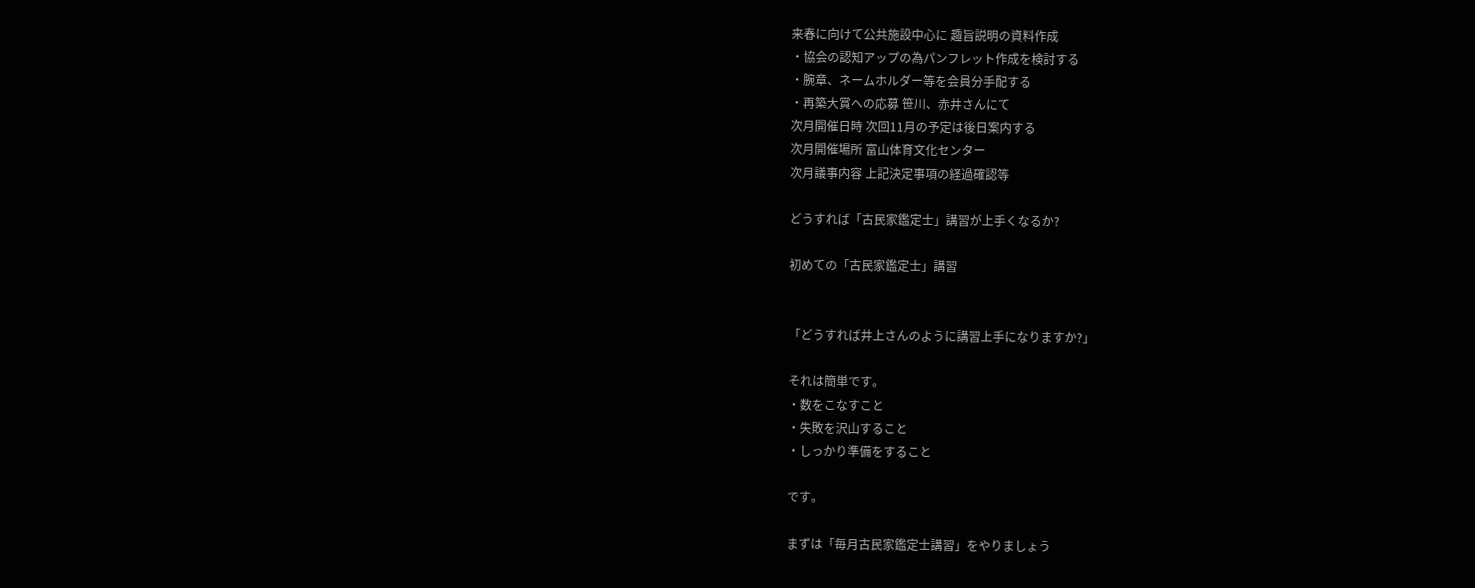来春に向けて公共施設中心に 趣旨説明の資料作成
・協会の認知アップの為パンフレット作成を検討する
・腕章、ネームホルダー等を会員分手配する
・再築大賞への応募 笹川、赤井さんにて
次月開催日時 次回11月の予定は後日案内する
次月開催場所 富山体育文化センター
次月議事内容 上記決定事項の経過確認等

どうすれば「古民家鑑定士」講習が上手くなるか?

初めての「古民家鑑定士」講習


「どうすれば井上さんのように講習上手になりますか?」

それは簡単です。
・数をこなすこと
・失敗を沢山すること
・しっかり準備をすること

です。

まずは「毎月古民家鑑定士講習」をやりましょう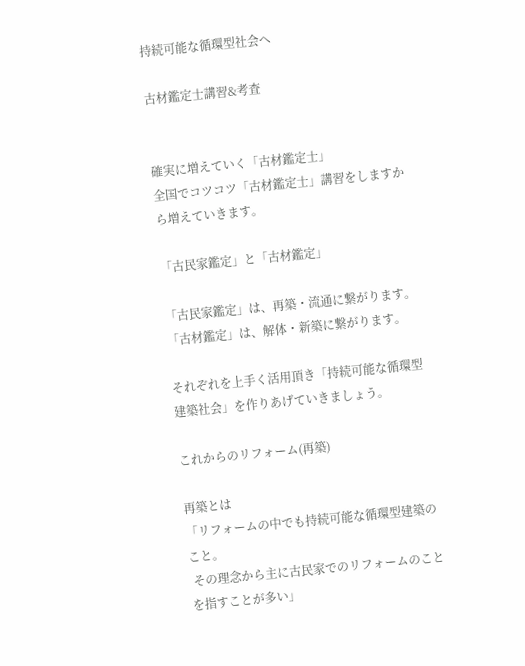持続可能な循環型社会へ

古材鑑定士講習&考査


確実に増えていく「古材鑑定士」
全国でコツコツ「古材鑑定士」講習をしますから増えていきます。

「古民家鑑定」と「古材鑑定」

「古民家鑑定」は、再築・流通に繋がります。
「古材鑑定」は、解体・新築に繋がります。

それぞれを上手く活用頂き「持続可能な循環型建築社会」を作りあげていきましょう。

これからのリフォーム(再築)

再築とは
「リフォームの中でも持続可能な循環型建築のこと。
 その理念から主に古民家でのリフォームのことを指すことが多い」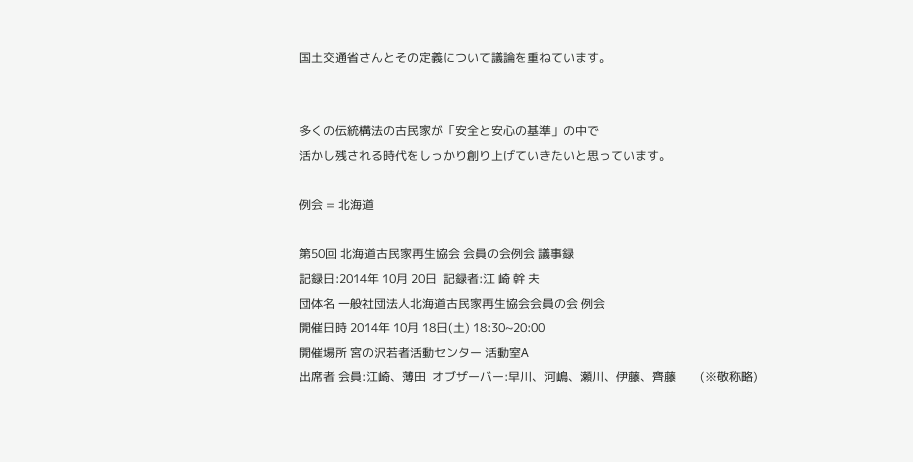国土交通省さんとその定義について議論を重ねています。


多くの伝統構法の古民家が「安全と安心の基準」の中で
活かし残される時代をしっかり創り上げていきたいと思っています。

例会 = 北海道

第50回 北海道古民家再生協会 会員の会例会 議事録
記録日:2014年 10月 20日  記録者:江 崎 幹 夫
団体名 一般社団法人北海道古民家再生協会会員の会 例会
開催日時 2014年 10月 18日(土) 18:30~20:00
開催場所 宮の沢若者活動センター 活動室A
出席者 会員:江崎、薄田  オブザーバー:早川、河嶋、瀬川、伊藤、齊藤        (※敬称略)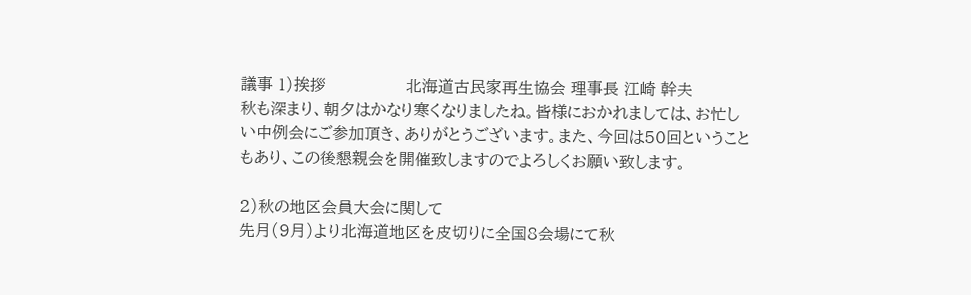議事 1)挨拶                北海道古民家再生協会 理事長 江崎 幹夫
秋も深まり、朝夕はかなり寒くなりましたね。皆様におかれましては、お忙しい中例会にご参加頂き、ありがとうございます。また、今回は50回ということもあり、この後懇親会を開催致しますのでよろしくお願い致します。

2)秋の地区会員大会に関して
先月(9月)より北海道地区を皮切りに全国8会場にて秋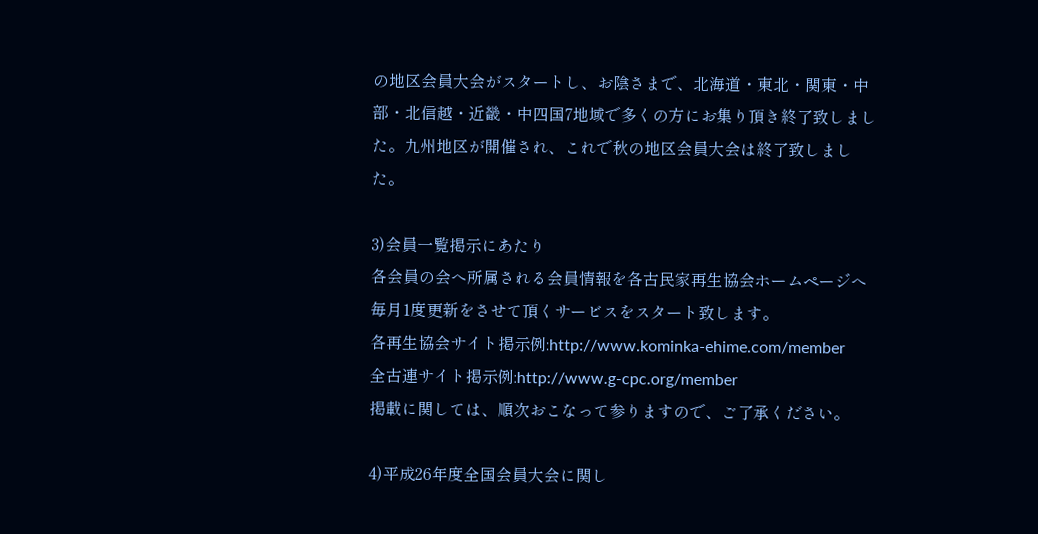の地区会員大会がスタートし、お陰さまで、北海道・東北・関東・中部・北信越・近畿・中四国7地域で多くの方にお集り頂き終了致しました。九州地区が開催され、これで秋の地区会員大会は終了致しました。

3)会員一覧掲示にあたり
各会員の会へ所属される会員情報を各古民家再生協会ホームページへ毎月1度更新をさせて頂くサービスをスタート致します。
各再生協会サイト掲示例:http://www.kominka-ehime.com/member
全古連サイト掲示例:http://www.g-cpc.org/member
掲載に関しては、順次おこなって参りますので、ご了承ください。

4)平成26年度全国会員大会に関し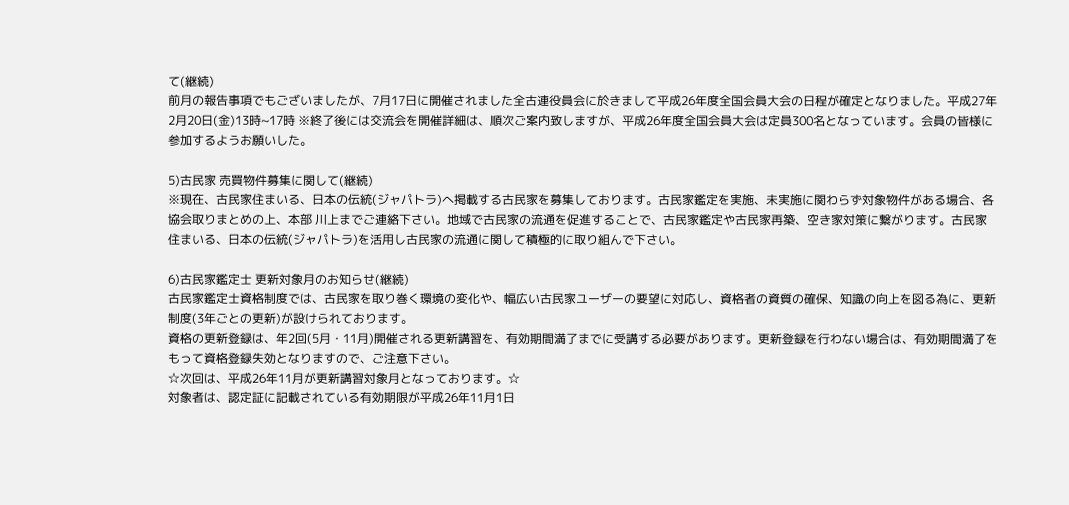て(継続)
前月の報告事項でもございましたが、7月17日に開催されました全古連役員会に於きまして平成26年度全国会員大会の日程が確定となりました。平成27年2月20日(金)13時~17時 ※終了後には交流会を開催詳細は、順次ご案内致しますが、平成26年度全国会員大会は定員300名となっています。会員の皆様に参加するようお願いした。

5)古民家 売買物件募集に関して(継続)
※現在、古民家住まいる、日本の伝統(ジャパトラ)へ掲載する古民家を募集しております。古民家鑑定を実施、未実施に関わらず対象物件がある場合、各協会取りまとめの上、本部 川上までご連絡下さい。地域で古民家の流通を促進することで、古民家鑑定や古民家再築、空き家対策に繋がります。古民家住まいる、日本の伝統(ジャパトラ)を活用し古民家の流通に関して積極的に取り組んで下さい。

6)古民家鑑定士 更新対象月のお知らせ(継続)
古民家鑑定士資格制度では、古民家を取り巻く環境の変化や、幅広い古民家ユーザーの要望に対応し、資格者の資質の確保、知識の向上を図る為に、更新制度(3年ごとの更新)が設けられております。
資格の更新登録は、年2回(5月・11月)開催される更新講習を、有効期間満了までに受講する必要があります。更新登録を行わない場合は、有効期間満了をもって資格登録失効となりますので、ご注意下さい。
☆次回は、平成26年11月が更新講習対象月となっております。☆
対象者は、認定証に記載されている有効期限が平成26年11月1日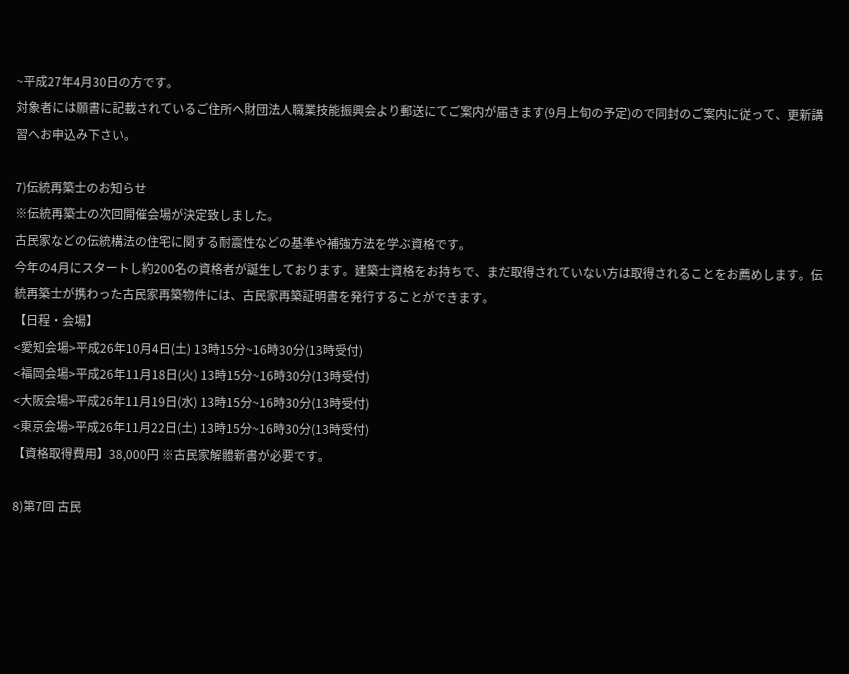~平成27年4月30日の方です。
対象者には願書に記載されているご住所へ財団法人職業技能振興会より郵送にてご案内が届きます(9月上旬の予定)ので同封のご案内に従って、更新講習へお申込み下さい。

7)伝統再築士のお知らせ
※伝統再築士の次回開催会場が決定致しました。
古民家などの伝統構法の住宅に関する耐震性などの基準や補強方法を学ぶ資格です。
今年の4月にスタートし約200名の資格者が誕生しております。建築士資格をお持ちで、まだ取得されていない方は取得されることをお薦めします。伝統再築士が携わった古民家再築物件には、古民家再築証明書を発行することができます。
【日程・会場】
<愛知会場>平成26年10月4日(土) 13時15分~16時30分(13時受付)
<福岡会場>平成26年11月18日(火) 13時15分~16時30分(13時受付)
<大阪会場>平成26年11月19日(水) 13時15分~16時30分(13時受付)
<東京会場>平成26年11月22日(土) 13時15分~16時30分(13時受付)
【資格取得費用】38,000円 ※古民家解體新書が必要です。

8)第7回 古民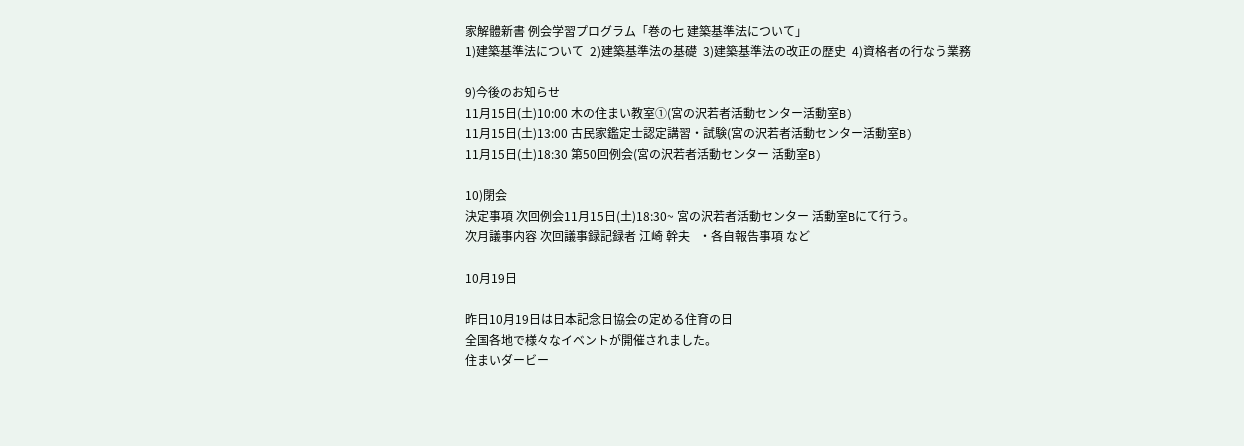家解體新書 例会学習プログラム「巻の七 建築基準法について」
1)建築基準法について  2)建築基準法の基礎  3)建築基準法の改正の歴史  4)資格者の行なう業務

9)今後のお知らせ
11月15日(土)10:00 木の住まい教室①(宮の沢若者活動センター活動室B)
11月15日(土)13:00 古民家鑑定士認定講習・試験(宮の沢若者活動センター活動室B)
11月15日(土)18:30 第50回例会(宮の沢若者活動センター 活動室B)

10)閉会
決定事項 次回例会11月15日(土)18:30~ 宮の沢若者活動センター 活動室Bにて行う。
次月議事内容 次回議事録記録者 江崎 幹夫   ・各自報告事項 など

10月19日

昨日10月19日は日本記念日協会の定める住育の日
全国各地で様々なイベントが開催されました。
住まいダービー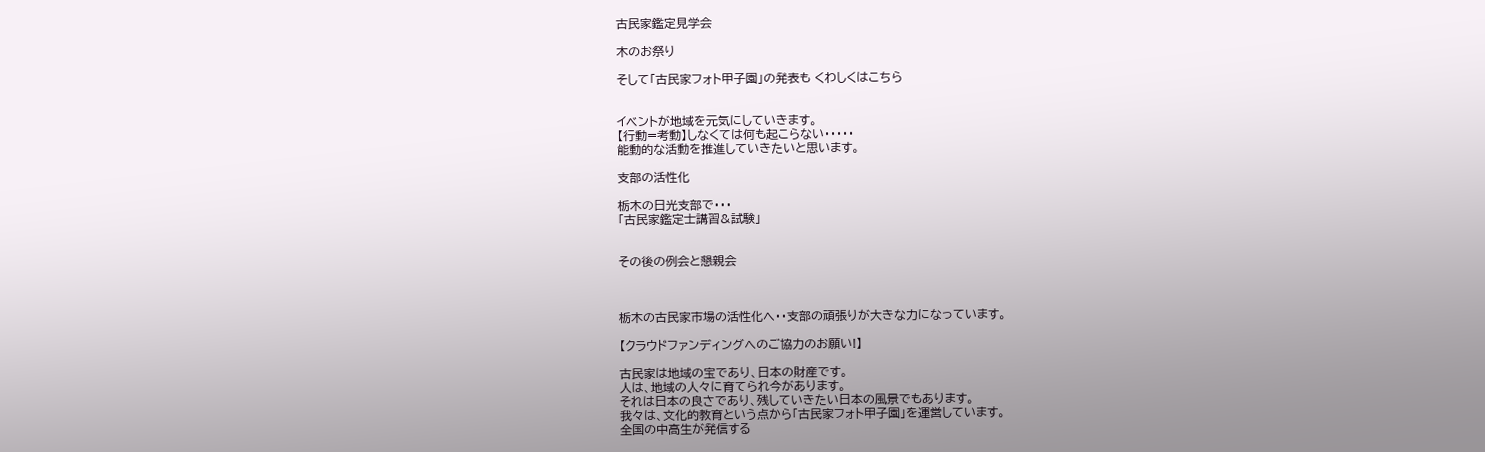古民家鑑定見学会

木のお祭り

そして「古民家フォト甲子園」の発表も くわしくはこちら


イベントが地域を元気にしていきます。
【行動=考動】しなくては何も起こらない・・・・・
能動的な活動を推進していきたいと思います。

支部の活性化

栃木の日光支部で・・・
「古民家鑑定士講習&試験」


その後の例会と懇親会



栃木の古民家市場の活性化へ・・支部の頑張りが大きな力になっています。

【クラウドファンディングへのご協力のお願い!】

古民家は地域の宝であり、日本の財産です。
人は、地域の人々に育てられ今があります。
それは日本の良さであり、残していきたい日本の風景でもあります。
我々は、文化的教育という点から「古民家フォト甲子園」を運営しています。
全国の中高生が発信する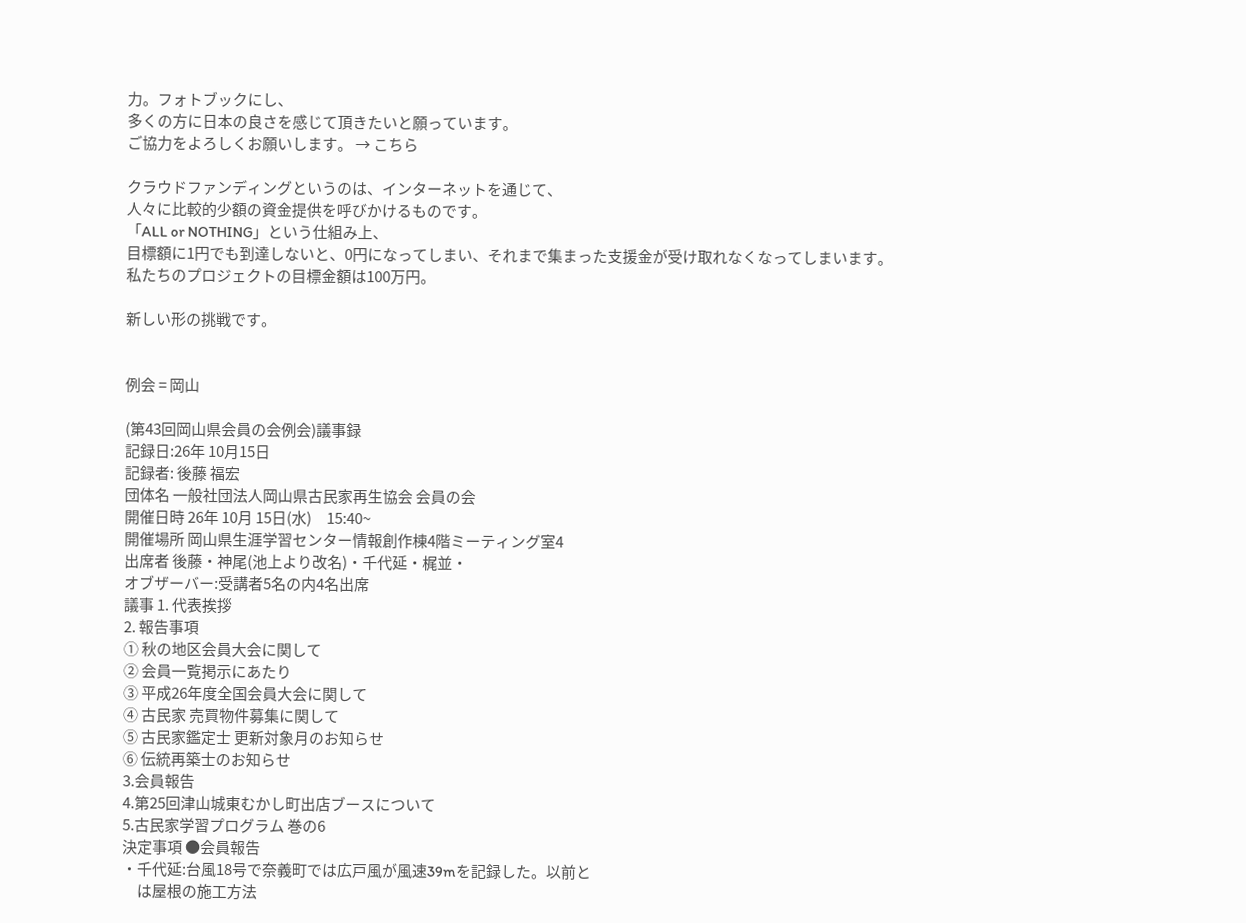力。フォトブックにし、
多くの方に日本の良さを感じて頂きたいと願っています。
ご協力をよろしくお願いします。 → こちら

クラウドファンディングというのは、インターネットを通じて、
人々に比較的少額の資金提供を呼びかけるものです。
「ALL or NOTHING」という仕組み上、
目標額に1円でも到達しないと、0円になってしまい、それまで集まった支援金が受け取れなくなってしまいます。
私たちのプロジェクトの目標金額は100万円。

新しい形の挑戦です。


例会 = 岡山

(第43回岡山県会員の会例会)議事録
記録日:26年 10月15日
記録者: 後藤 福宏
団体名 一般社団法人岡山県古民家再生協会 会員の会
開催日時 26年 10月 15日(水)     15:40~
開催場所 岡山県生涯学習センター情報創作棟4階ミーティング室4
出席者 後藤・神尾(池上より改名)・千代延・梶並・
オブザーバー:受講者5名の内4名出席
議事 1. 代表挨拶
2. 報告事項
① 秋の地区会員大会に関して
② 会員一覧掲示にあたり
③ 平成26年度全国会員大会に関して
④ 古民家 売買物件募集に関して
⑤ 古民家鑑定士 更新対象月のお知らせ
⑥ 伝統再築士のお知らせ
3.会員報告
4.第25回津山城東むかし町出店ブースについて
5.古民家学習プログラム 巻の6
決定事項 ●会員報告
・千代延:台風18号で奈義町では広戸風が風速39mを記録した。以前と
     は屋根の施工方法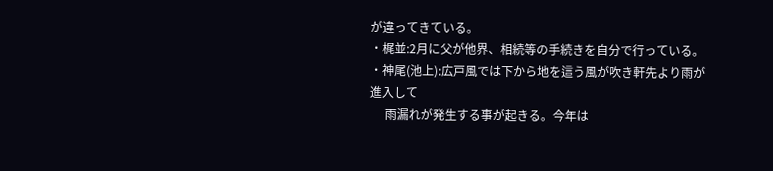が違ってきている。
・梶並:2月に父が他界、相続等の手続きを自分で行っている。
・神尾(池上):広戸風では下から地を這う風が吹き軒先より雨が進入して
     雨漏れが発生する事が起きる。今年は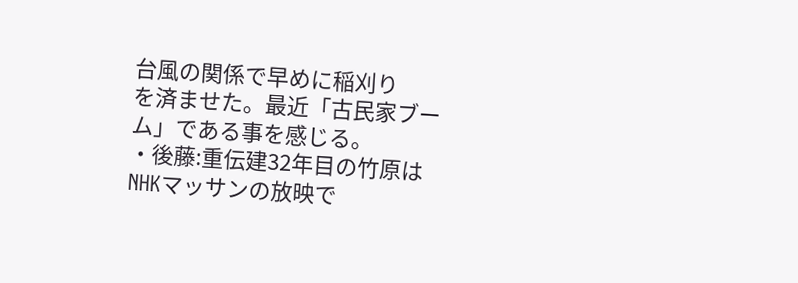台風の関係で早めに稲刈り
を済ませた。最近「古民家ブーム」である事を感じる。
・後藤:重伝建32年目の竹原はNHKマッサンの放映で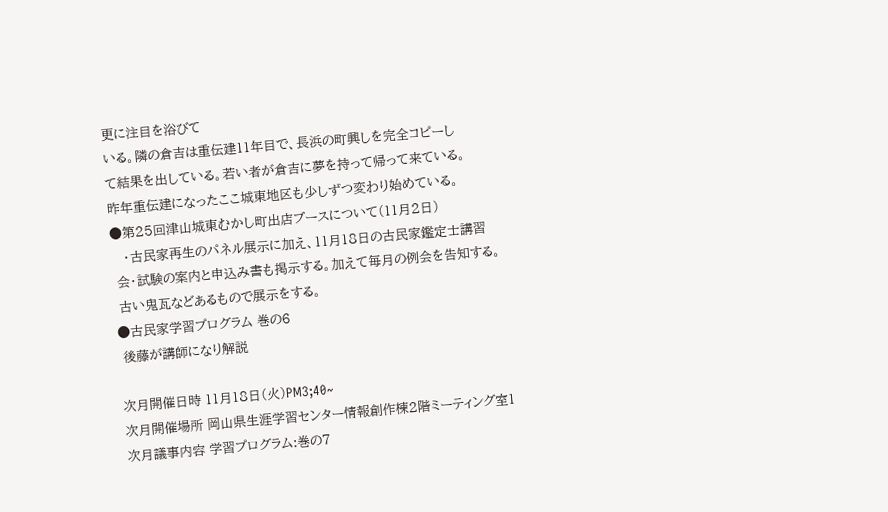更に注目を浴びて
いる。隣の倉吉は重伝建11年目で、長浜の町興しを完全コピーし
て結果を出している。若い者が倉吉に夢を持って帰って来ている。
昨年重伝建になったここ城東地区も少しずつ変わり始めている。
●第25回津山城東むかし町出店ブースについて(11月2日)
   ・古民家再生のパネル展示に加え、11月18日の古民家鑑定士講習
 会・試験の案内と申込み書も掲示する。加えて毎月の例会を告知する。
 古い鬼瓦などあるもので展示をする。
●古民家学習プログラム 巻の6
 後藤が講師になり解説

次月開催日時 11月18日(火)PM3;40~
次月開催場所 岡山県生涯学習センター情報創作棟2階ミーティング室1
次月議事内容 学習プログラム:巻の7